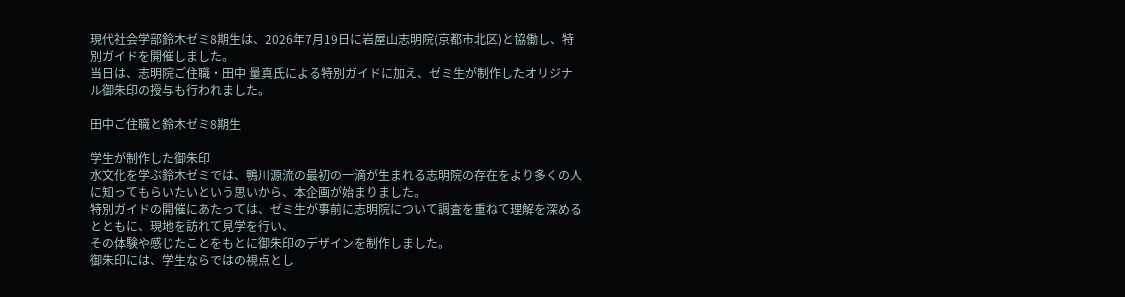現代社会学部鈴木ゼミ8期生は、2026年7月19日に岩屋山志明院(京都市北区)と協働し、特別ガイドを開催しました。
当日は、志明院ご住職・田中 量真氏による特別ガイドに加え、ゼミ生が制作したオリジナル御朱印の授与も行われました。

田中ご住職と鈴木ゼミ8期生

学生が制作した御朱印
水文化を学ぶ鈴木ゼミでは、鴨川源流の最初の一滴が生まれる志明院の存在をより多くの人に知ってもらいたいという思いから、本企画が始まりました。
特別ガイドの開催にあたっては、ゼミ生が事前に志明院について調査を重ねて理解を深めるとともに、現地を訪れて見学を行い、
その体験や感じたことをもとに御朱印のデザインを制作しました。
御朱印には、学生ならではの視点とし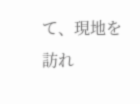て、現地を訪れ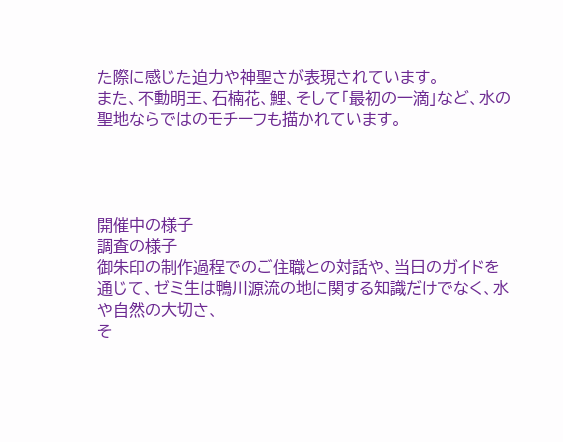た際に感じた迫力や神聖さが表現されています。
また、不動明王、石楠花、鯉、そして「最初の一滴」など、水の聖地ならではのモチーフも描かれています。




開催中の様子
調査の様子
御朱印の制作過程でのご住職との対話や、当日のガイドを通じて、ゼミ生は鴨川源流の地に関する知識だけでなく、水や自然の大切さ、
そ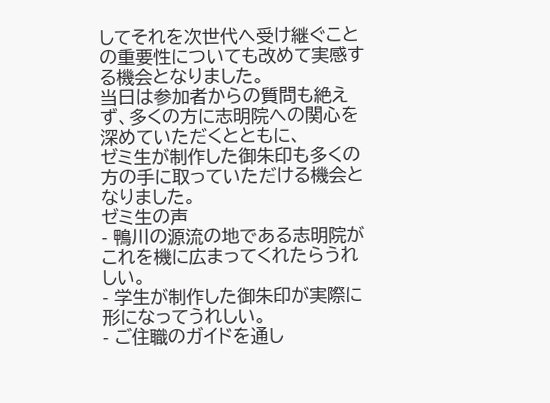してそれを次世代へ受け継ぐことの重要性についても改めて実感する機会となりました。
当日は参加者からの質問も絶えず、多くの方に志明院への関心を深めていただくとともに、
ゼミ生が制作した御朱印も多くの方の手に取っていただける機会となりました。
ゼミ生の声
- 鴨川の源流の地である志明院がこれを機に広まってくれたらうれしい。
- 学生が制作した御朱印が実際に形になってうれしい。
- ご住職のガイドを通し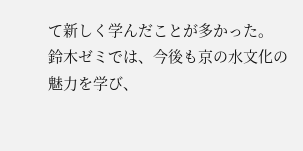て新しく学んだことが多かった。
鈴木ゼミでは、今後も京の水文化の魅力を学び、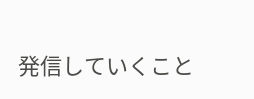発信していくこと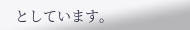としています。